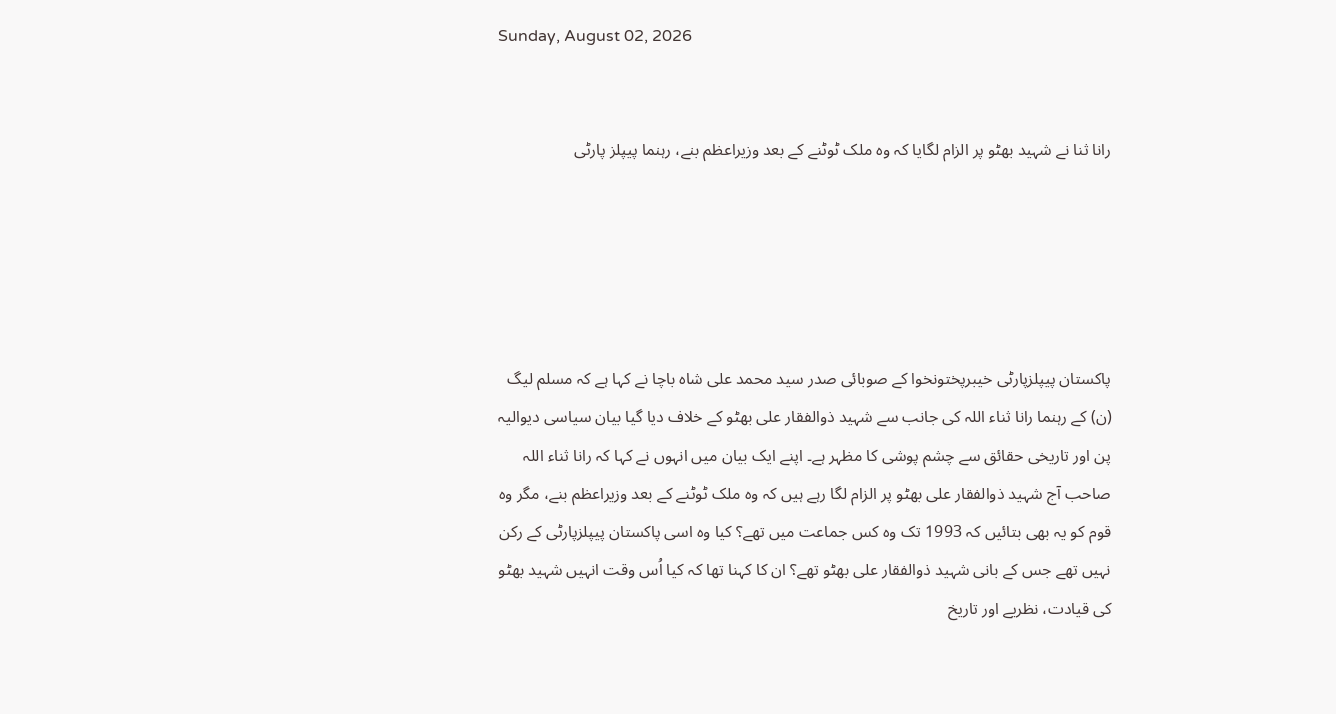Sunday, August 02, 2026


رانا ثنا نے شہید بھٹو پر الزام لگایا کہ وہ ملک ٹوٹنے کے بعد وزیراعظم بنے، رہنما پیپلز پارٹی





پاکستان پیپلزپارٹی خیبرپختونخوا کے صوبائی صدر سید محمد علی شاہ باچا نے کہا ہے کہ مسلم لیگ (ن) کے رہنما رانا ثناء اللہ کی جانب سے شہید ذوالفقار علی بھٹو کے خلاف دیا گیا بیان سیاسی دیوالیہ پن اور تاریخی حقائق سے چشم پوشی کا مظہر ہے۔ اپنے ایک بیان میں انہوں نے کہا کہ رانا ثناء اللہ صاحب آج شہید ذوالفقار علی بھٹو پر الزام لگا رہے ہیں کہ وہ ملک ٹوٹنے کے بعد وزیراعظم بنے، مگر وہ قوم کو یہ بھی بتائیں کہ 1993 تک وہ کس جماعت میں تھے؟ کیا وہ اسی پاکستان پیپلزپارٹی کے رکن نہیں تھے جس کے بانی شہید ذوالفقار علی بھٹو تھے؟ ان کا کہنا تھا کہ کیا اُس وقت انہیں شہید بھٹو کی قیادت، نظریے اور تاریخ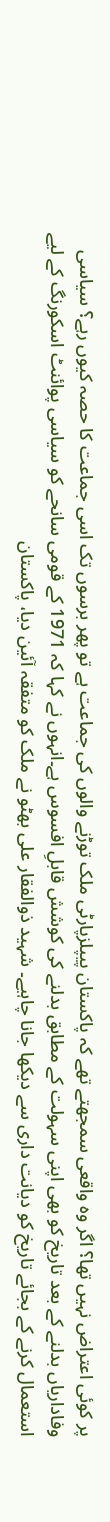پر کوئی اعتراض نہیں تھا؟ اگر وہ واقعی سمجھتے تھے کہ پاکستان پیپلزپارٹی ملک توڑنے والوں کی جماعت ہے تو پھر برسوں تک اسی جماعت کا حصہ کیوں رہے؟ سیاسی وفاداریاں بدلنے کے بعد تاریخ کو بھی اپنی سہولت کے مطابق بدلنے کی کوشش قابلِ افسوس ہے۔انہوں نے کہا کہ 1971 کے قومی سانحے کو سیاسی پوائنٹ اسکورنگ کے لیے استعمال کرنے کے بجائے تاریخ کو دیانت داری سے دیکھا جانا چاہیے۔ شہید ذوالفقار علی بھٹو نے ملک کو متفقہ آئین دیا، پاکستان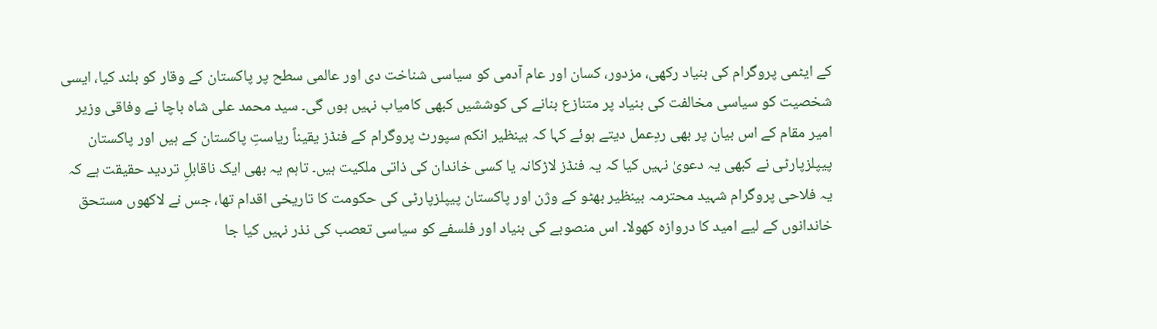کے ایٹمی پروگرام کی بنیاد رکھی، مزدور، کسان اور عام آدمی کو سیاسی شناخت دی اور عالمی سطح پر پاکستان کے وقار کو بلند کیا، ایسی شخصیت کو سیاسی مخالفت کی بنیاد پر متنازع بنانے کی کوششیں کبھی کامیاب نہیں ہوں گی۔ سید محمد علی شاہ باچا نے وفاقی وزیر امیر مقام کے اس بیان پر بھی ردِعمل دیتے ہوئے کہا کہ بینظیر انکم سپورٹ پروگرام کے فنڈز یقیناً ریاستِ پاکستان کے ہیں اور پاکستان پیپلزپارٹی نے کبھی یہ دعویٰ نہیں کیا کہ یہ فنڈز لاڑکانہ یا کسی خاندان کی ذاتی ملکیت ہیں۔ تاہم یہ بھی ایک ناقابلِ تردید حقیقت ہے کہ یہ فلاحی پروگرام شہید محترمہ بینظیر بھٹو کے وژن اور پاکستان پیپلزپارٹی کی حکومت کا تاریخی اقدام تھا، جس نے لاکھوں مستحق خاندانوں کے لیے امید کا دروازہ کھولا۔ اس منصوبے کی بنیاد اور فلسفے کو سیاسی تعصب کی نذر نہیں کیا جا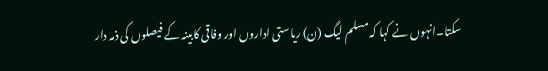سکتا۔انہوں نے کہا کہ مسلم لیگ (ن) ریاستی اداروں اور وفاقی کابینہ کے فیصلوں کی ذمہ دار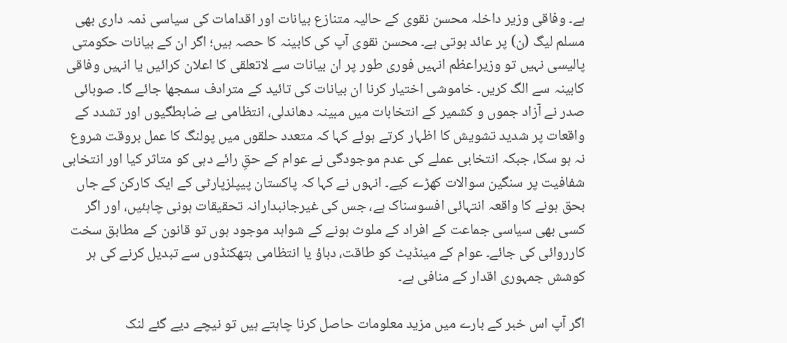ہے۔ وفاقی وزیر داخلہ محسن نقوی کے حالیہ متنازع بیانات اور اقدامات کی سیاسی ذمہ داری بھی مسلم لیگ (ن) پر عائد ہوتی ہے۔ محسن نقوی آپ کی کابینہ کا حصہ ہیں؛ اگر ان کے بیانات حکومتی پالیسی نہیں تو وزیراعظم انہیں فوری طور پر ان بیانات سے لاتعلقی کا اعلان کرائیں یا انہیں وفاقی کابینہ سے الگ کریں۔ خاموشی اختیار کرنا ان بیانات کی تائید کے مترادف سمجھا جائے گا۔ صوبائی صدر نے آزاد جموں و کشمیر کے انتخابات میں مبینہ دھاندلی، انتظامی بے ضابطگیوں اور تشدد کے واقعات پر شدید تشویش کا اظہار کرتے ہوئے کہا کہ متعدد حلقوں میں پولنگ کا عمل بروقت شروع نہ ہو سکا، جبکہ انتخابی عملے کی عدم موجودگی نے عوام کے حقِ رائے دہی کو متاثر کیا اور انتخابی شفافیت پر سنگین سوالات کھڑے کیے۔ انہوں نے کہا کہ پاکستان پیپلزپارٹی کے ایک کارکن کے جاں بحق ہونے کا واقعہ انتہائی افسوسناک ہے، جس کی غیرجانبدارانہ تحقیقات ہونی چاہئیں، اور اگر کسی بھی سیاسی جماعت کے افراد کے ملوث ہونے کے شواہد موجود ہوں تو قانون کے مطابق سخت کارروائی کی جائے۔ عوام کے مینڈیٹ کو طاقت، دباؤ یا انتظامی ہتھکنڈوں سے تبدیل کرنے کی ہر کوشش جمہوری اقدار کے منافی ہے۔

اگر آپ اس خبر کے بارے میں مزید معلومات حاصل کرنا چاہتے ہیں تو نیچے دیے گئے لنک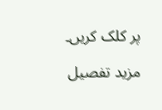پر کلک کریں۔

مزید تفصیل